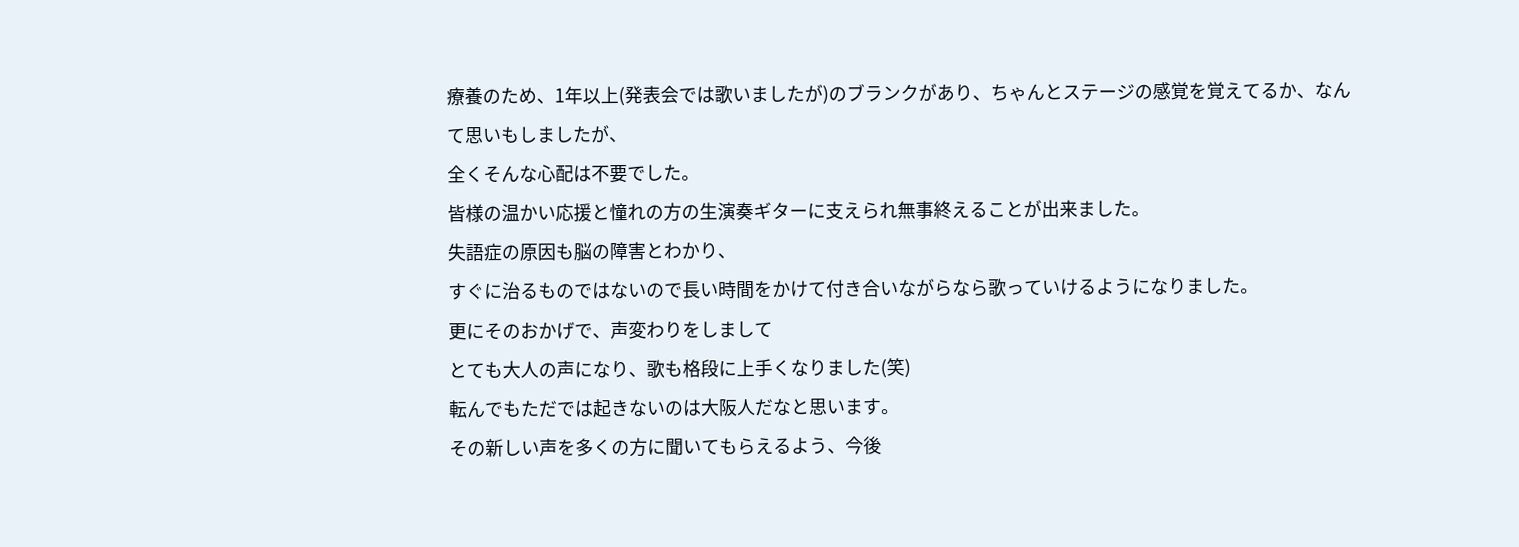療養のため、1年以上(発表会では歌いましたが)のブランクがあり、ちゃんとステージの感覚を覚えてるか、なんて思いもしましたが、
全くそんな心配は不要でした。
皆様の温かい応援と憧れの方の生演奏ギターに支えられ無事終えることが出来ました。
失語症の原因も脳の障害とわかり、
すぐに治るものではないので長い時間をかけて付き合いながらなら歌っていけるようになりました。
更にそのおかげで、声変わりをしまして
とても大人の声になり、歌も格段に上手くなりました(笑)
転んでもただでは起きないのは大阪人だなと思います。
その新しい声を多くの方に聞いてもらえるよう、今後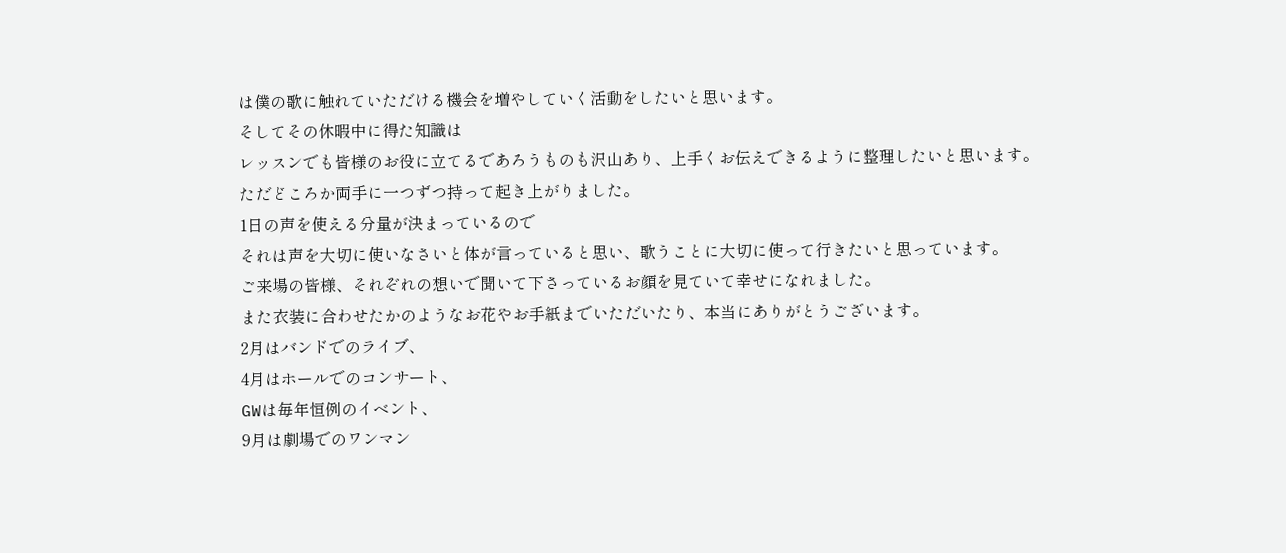は僕の歌に触れていただける機会を増やしていく活動をしたいと思います。
そしてその休暇中に得た知識は
レッスンでも皆様のお役に立てるであろうものも沢山あり、上手くお伝えできるように整理したいと思います。
ただどころか両手に一つずつ持って起き上がりました。
1日の声を使える分量が決まっているので
それは声を大切に使いなさいと体が言っていると思い、歌うことに大切に使って行きたいと思っています。
ご来場の皆様、それぞれの想いで聞いて下さっているお顔を見ていて幸せになれました。
また衣装に合わせたかのようなお花やお手紙までいただいたり、本当にありがとうございます。
2月はバンドでのライブ、
4月はホールでのコンサート、
GWは毎年恒例のイベント、
9月は劇場でのワンマン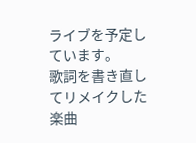ライブを予定しています。
歌詞を書き直してリメイクした楽曲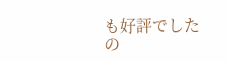も好評でしたの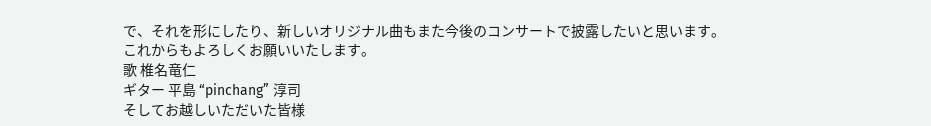で、それを形にしたり、新しいオリジナル曲もまた今後のコンサートで披露したいと思います。
これからもよろしくお願いいたします。
歌 椎名竜仁
ギター 平島 “pinchang” 淳司
そしてお越しいただいた皆様